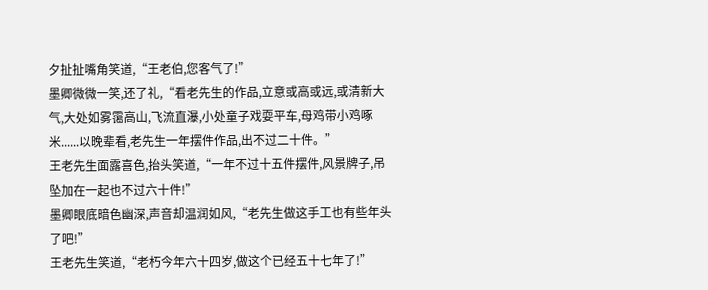夕扯扯嘴角笑道,“王老伯,您客气了!”
墨卿微微一笑,还了礼,“看老先生的作品,立意或高或远,或清新大气,大处如雾霭高山,飞流直瀑,小处童子戏耍平车,母鸡带小鸡啄米......以晚辈看,老先生一年摆件作品,出不过二十件。”
王老先生面露喜色,抬头笑道,“一年不过十五件摆件,风景牌子,吊坠加在一起也不过六十件!”
墨卿眼底暗色幽深,声音却温润如风,“老先生做这手工也有些年头了吧!”
王老先生笑道,“老朽今年六十四岁,做这个已经五十七年了!”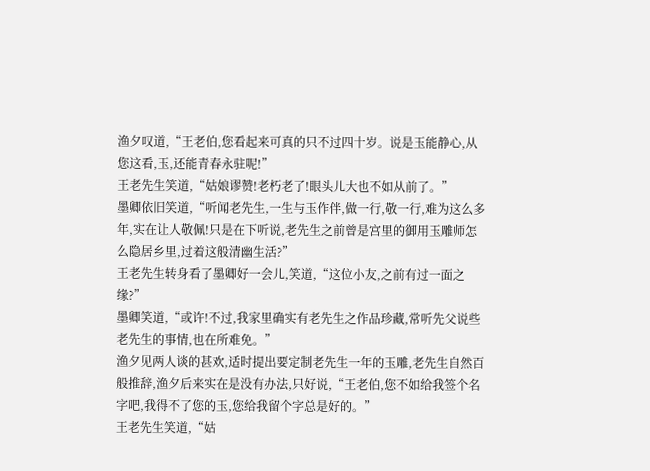渔夕叹道,“王老伯,您看起来可真的只不过四十岁。说是玉能静心,从您这看,玉,还能青春永驻呢!”
王老先生笑道,“姑娘谬赞!老朽老了!眼头儿大也不如从前了。”
墨卿依旧笑道,“听闻老先生,一生与玉作伴,做一行,敬一行,难为这么多年,实在让人敬佩!只是在下听说,老先生之前曾是宫里的御用玉雕师怎么隐居乡里,过着这般清幽生活?”
王老先生转身看了墨卿好一会儿,笑道,“这位小友,之前有过一面之缘?”
墨卿笑道,“或许!不过,我家里确实有老先生之作品珍藏,常听先父说些老先生的事情,也在所难免。”
渔夕见两人谈的甚欢,适时提出要定制老先生一年的玉雕,老先生自然百般推辞,渔夕后来实在是没有办法,只好说,“王老伯,您不如给我签个名字吧,我得不了您的玉,您给我留个字总是好的。”
王老先生笑道,“姑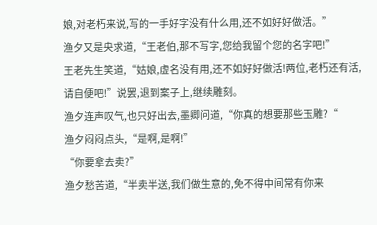娘,对老朽来说,写的一手好字没有什么用,还不如好好做活。”
渔夕又是央求道,“王老伯,那不写字,您给我留个您的名字吧!”
王老先生笑道,“姑娘,虚名没有用,还不如好好做活!两位,老朽还有活,请自便吧!”说罢,退到案子上,继续雕刻。
渔夕连声叹气,也只好出去,墨卿问道,“你真的想要那些玉雕?“
渔夕闷闷点头,“是啊,是啊!”
“你要拿去卖?”
渔夕愁苦道,“半卖半送,我们做生意的,免不得中间常有你来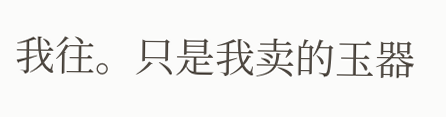我往。只是我卖的玉器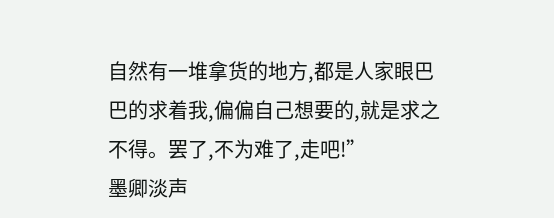自然有一堆拿货的地方,都是人家眼巴巴的求着我,偏偏自己想要的,就是求之不得。罢了,不为难了,走吧!”
墨卿淡声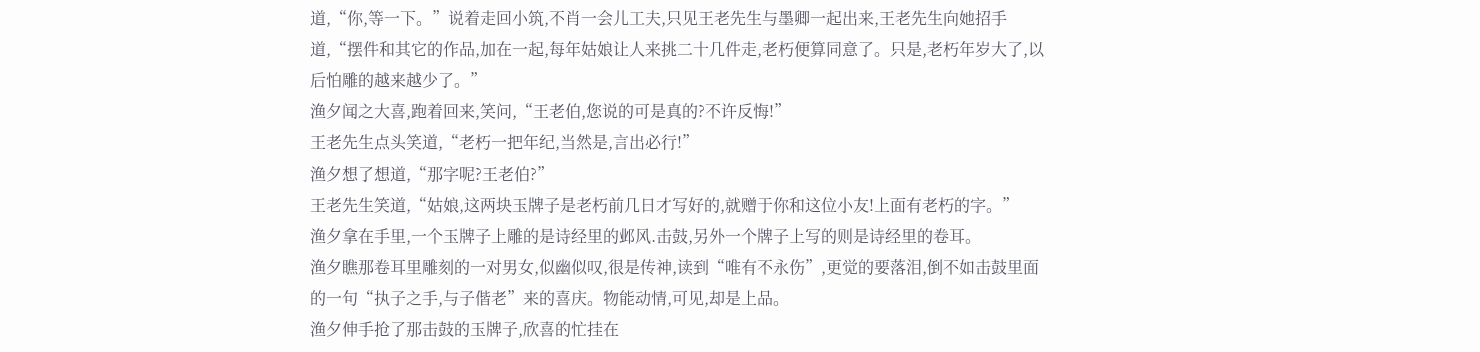道,“你,等一下。”说着走回小筑,不肖一会儿工夫,只见王老先生与墨卿一起出来,王老先生向她招手道,“摆件和其它的作品,加在一起,每年姑娘让人来挑二十几件走,老朽便算同意了。只是,老朽年岁大了,以后怕雕的越来越少了。”
渔夕闻之大喜,跑着回来,笑问,“王老伯,您说的可是真的?不许反悔!”
王老先生点头笑道,“老朽一把年纪,当然是,言出必行!”
渔夕想了想道,“那字呢?王老伯?”
王老先生笑道,“姑娘,这两块玉牌子是老朽前几日才写好的,就赠于你和这位小友!上面有老朽的字。”
渔夕拿在手里,一个玉牌子上雕的是诗经里的邺风.击鼓,另外一个牌子上写的则是诗经里的卷耳。
渔夕瞧那卷耳里雕刻的一对男女,似幽似叹,很是传神,读到“唯有不永伤”,更觉的要落泪,倒不如击鼓里面的一句“执子之手,与子偕老”来的喜庆。物能动情,可见,却是上品。
渔夕伸手抢了那击鼓的玉牌子,欣喜的忙挂在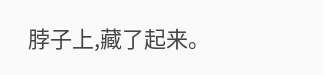脖子上,藏了起来。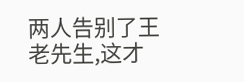两人告别了王老先生,这才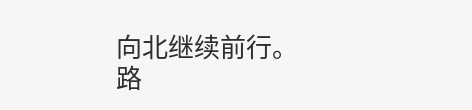向北继续前行。
路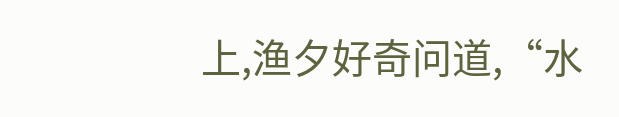上,渔夕好奇问道,“水